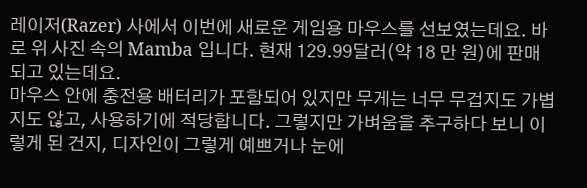레이저(Razer) 사에서 이번에 새로운 게임용 마우스를 선보였는데요. 바로 위 사진 속의 Mamba 입니다. 현재 129.99달러(약 18 만 원)에 판매되고 있는데요.
마우스 안에 충전용 배터리가 포함되어 있지만 무게는 너무 무겁지도 가볍지도 않고, 사용하기에 적당합니다. 그렇지만 가벼움을 추구하다 보니 이렇게 된 건지, 디자인이 그렇게 예쁘거나 눈에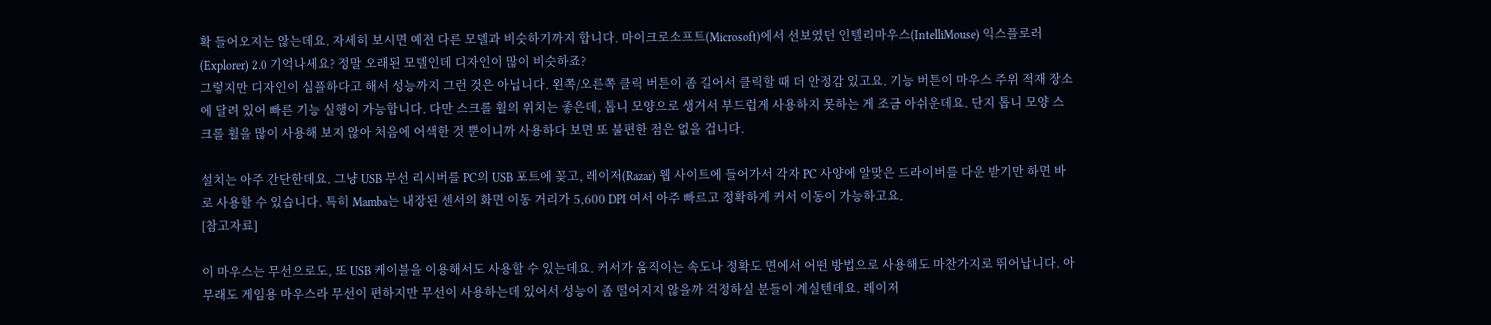확 들어오지는 않는데요. 자세히 보시면 예전 다른 모델과 비슷하기까지 합니다. 마이크로소프트(Microsoft)에서 선보였던 인텔리마우스(IntelliMouse) 익스플로러(Explorer) 2.0 기억나세요? 정말 오래된 모델인데 디자인이 많이 비슷하죠?
그렇지만 디자인이 심플하다고 해서 성능까지 그런 것은 아닙니다. 왼쪽/오른쪽 클릭 버튼이 좀 길어서 클릭할 때 더 안정감 있고요. 기능 버튼이 마우스 주위 적재 장소에 달려 있어 빠른 기능 실행이 가능합니다. 다만 스크롤 휠의 위치는 좋은데, 톱니 모양으로 생겨서 부드럽게 사용하지 못하는 게 조금 아쉬운데요. 단지 톱니 모양 스크롤 휠을 많이 사용해 보지 않아 처음에 어색한 것 뿐이니까 사용하다 보면 또 불편한 점은 없을 겁니다.

설치는 아주 간단한데요. 그냥 USB 무선 리시버를 PC의 USB 포트에 꽂고, 레이저(Razar) 웹 사이트에 들어가서 각자 PC 사양에 알맞은 드라이버를 다운 받기만 하면 바로 사용할 수 있습니다. 특히 Mamba는 내장된 센서의 화면 이동 거리가 5,600 DPI 여서 아주 빠르고 정확하게 커서 이동이 가능하고요.
[참고자료]

이 마우스는 무선으로도, 또 USB 케이블을 이용해서도 사용할 수 있는데요. 커서가 움직이는 속도나 정확도 면에서 어떤 방법으로 사용해도 마찬가지로 뛰어납니다. 아무래도 게임용 마우스라 무선이 편하지만 무선이 사용하는데 있어서 성능이 좀 떨어지지 않을까 걱정하실 분들이 계실텐데요. 레이저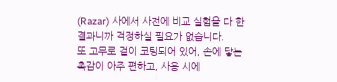(Razar) 사에서 사전에 비교 실험을 다 한 결과니까 걱정하실 필요가 없습니다.
또 고무로 겉이 코팅되어 있어, 손에 닿는 촉감이 아주 편하고, 사용 시에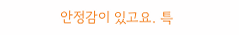안정감이 있고요. 특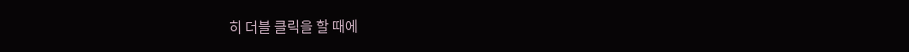히 더블 클릭을 할 때에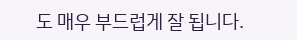도 매우 부드럽게 잘 됩니다.